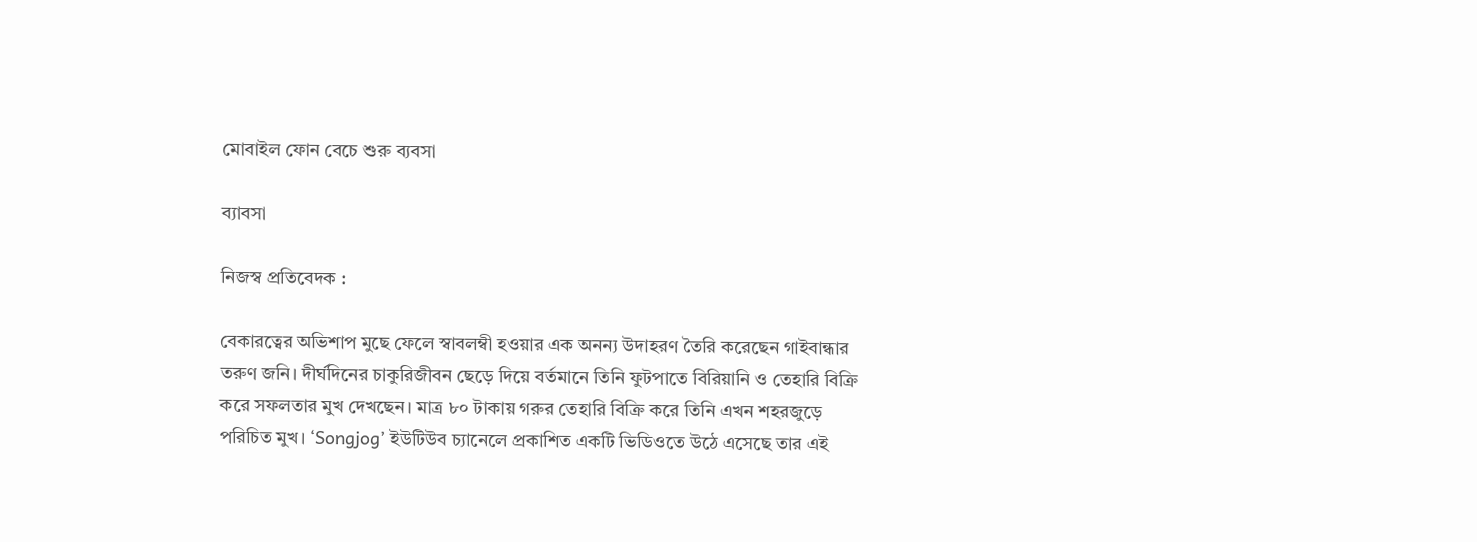মোবাইল ফোন বেচে শুরু ব্যবসা

ব্যাবসা

নিজস্ব প্রতিবেদক :

বেকারত্বের অভিশাপ মুছে ফেলে স্বাবলম্বী হওয়ার এক অনন্য উদাহরণ তৈরি করেছেন গাইবান্ধার তরুণ জনি। দীর্ঘদিনের চাকুরিজীবন ছেড়ে দিয়ে বর্তমানে তিনি ফুটপাতে বিরিয়ানি ও তেহারি বিক্রি করে সফলতার মুখ দেখছেন। মাত্র ৮০ টাকায় গরুর তেহারি বিক্রি করে তিনি এখন শহরজুড়ে পরিচিত মুখ। ‘Songjog’ ইউটিউব চ্যানেলে প্রকাশিত একটি ভিডিওতে উঠে এসেছে তার এই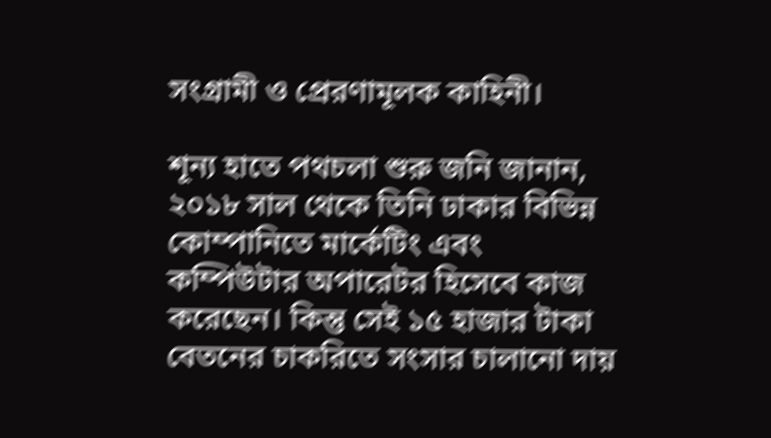সংগ্রামী ও প্রেরণামূলক কাহিনী।

শূন্য হাতে পথচলা শুরু জনি জানান, ২০১৮ সাল থেকে তিনি ঢাকার বিভিন্ন কোম্পানিতে মার্কেটিং এবং কম্পিউটার অপারেটর হিসেবে কাজ করেছেন। কিন্তু সেই ১৫ হাজার টাকা বেতনের চাকরিতে সংসার চালানো দায়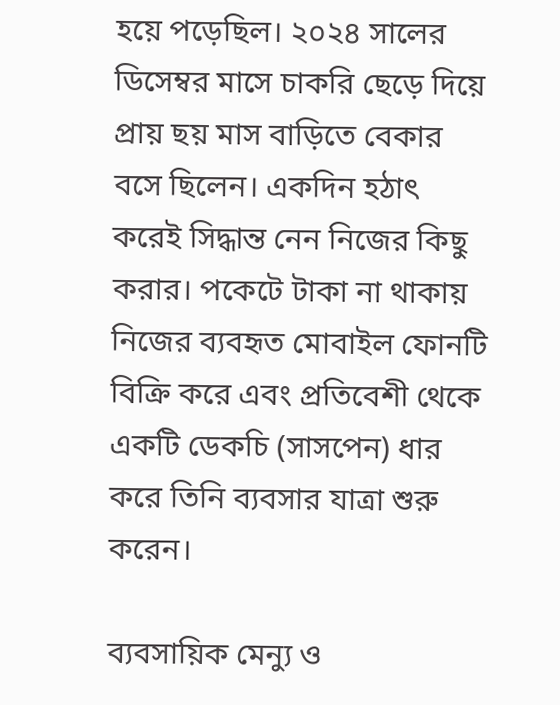হয়ে পড়েছিল। ২০২৪ সালের ডিসেম্বর মাসে চাকরি ছেড়ে দিয়ে প্রায় ছয় মাস বাড়িতে বেকার বসে ছিলেন। একদিন হঠাৎ করেই সিদ্ধান্ত নেন নিজের কিছু করার। পকেটে টাকা না থাকায় নিজের ব্যবহৃত মোবাইল ফোনটি বিক্রি করে এবং প্রতিবেশী থেকে একটি ডেকচি (সাসপেন) ধার করে তিনি ব্যবসার যাত্রা শুরু করেন।

ব্যবসায়িক মেন্যু ও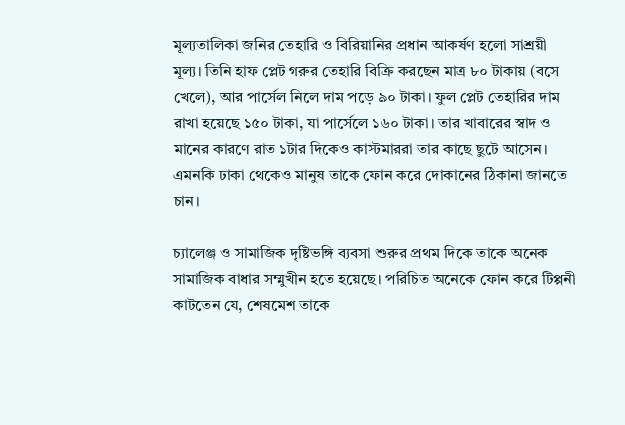মূল্যতালিকা জনির তেহারি ও বিরিয়ানির প্রধান আকর্ষণ হলো সাশ্রয়ী মূল্য। তিনি হাফ প্লেট গরুর তেহারি বিক্রি করছেন মাত্র ৮০ টাকায় (বসে খেলে), আর পার্সেল নিলে দাম পড়ে ৯০ টাকা। ফুল প্লেট তেহারির দাম রাখা হয়েছে ১৫০ টাকা, যা পার্সেলে ১৬০ টাকা। তার খাবারের স্বাদ ও মানের কারণে রাত ১টার দিকেও কাস্টমাররা তার কাছে ছুটে আসেন। এমনকি ঢাকা থেকেও মানুষ তাকে ফোন করে দোকানের ঠিকানা জানতে চান।

চ্যালেঞ্জ ও সামাজিক দৃষ্টিভঙ্গি ব্যবসা শুরুর প্রথম দিকে তাকে অনেক সামাজিক বাধার সম্মুখীন হতে হয়েছে। পরিচিত অনেকে ফোন করে টিপ্পনী কাটতেন যে, শেষমেশ তাকে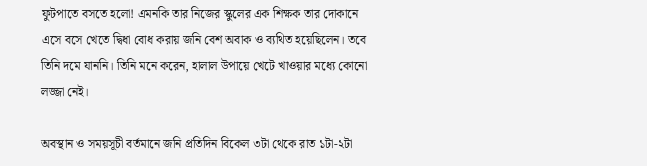ফুটপাতে বসতে হলো! এমনকি তার নিজের স্কুলের এক শিক্ষক তার দোকানে এসে বসে খেতে দ্বিধা বোধ করায় জনি বেশ অবাক ও ব্যথিত হয়েছিলেন। তবে তিনি দমে যাননি। তিনি মনে করেন, হালাল উপায়ে খেটে খাওয়ার মধ্যে কোনো লজ্জা নেই।

অবস্থান ও সময়সূচী বর্তমানে জনি প্রতিদিন বিকেল ৩টা থেকে রাত ১টা-২টা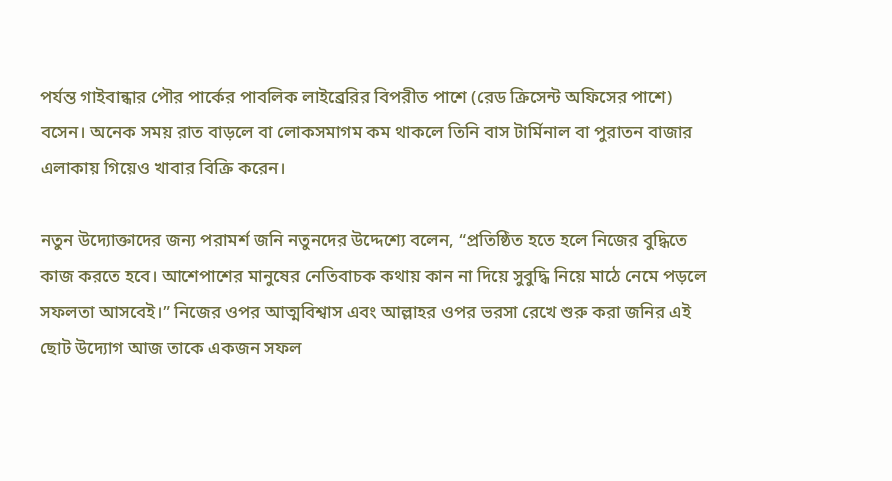পর্যন্ত গাইবান্ধার পৌর পার্কের পাবলিক লাইব্রেরির বিপরীত পাশে (রেড ক্রিসেন্ট অফিসের পাশে) বসেন। অনেক সময় রাত বাড়লে বা লোকসমাগম কম থাকলে তিনি বাস টার্মিনাল বা পুরাতন বাজার এলাকায় গিয়েও খাবার বিক্রি করেন।

নতুন উদ্যোক্তাদের জন্য পরামর্শ জনি নতুনদের উদ্দেশ্যে বলেন, “প্রতিষ্ঠিত হতে হলে নিজের বুদ্ধিতে কাজ করতে হবে। আশেপাশের মানুষের নেতিবাচক কথায় কান না দিয়ে সুবুদ্ধি নিয়ে মাঠে নেমে পড়লে সফলতা আসবেই।” নিজের ওপর আত্মবিশ্বাস এবং আল্লাহর ওপর ভরসা রেখে শুরু করা জনির এই ছোট উদ্যোগ আজ তাকে একজন সফল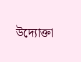উদ্যোক্তা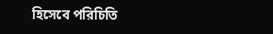হিসেবে পরিচিতি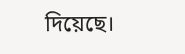দিয়েছে।